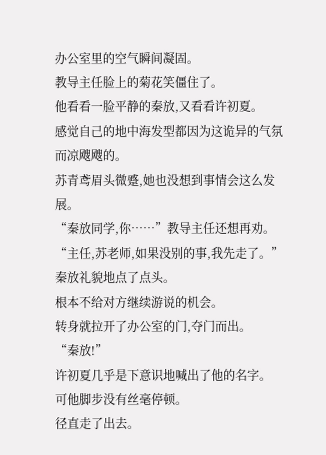办公室里的空气瞬间凝固。
教导主任脸上的菊花笑僵住了。
他看看一脸平静的秦放,又看看许初夏。
感觉自己的地中海发型都因为这诡异的气氛而凉飕飕的。
苏青鸢眉头微蹙,她也没想到事情会这么发展。
“秦放同学,你……”教导主任还想再劝。
“主任,苏老师,如果没别的事,我先走了。”
秦放礼貌地点了点头。
根本不给对方继续游说的机会。
转身就拉开了办公室的门,夺门而出。
“秦放!”
许初夏几乎是下意识地喊出了他的名字。
可他脚步没有丝毫停顿。
径直走了出去。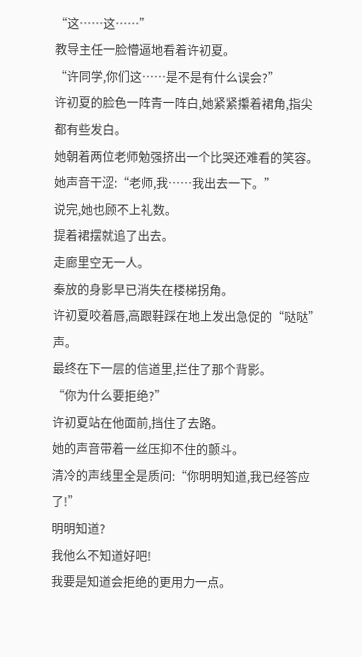“这……这……”
教导主任一脸懵逼地看着许初夏。
“许同学,你们这……是不是有什么误会?”
许初夏的脸色一阵青一阵白,她紧紧攥着裙角,指尖都有些发白。
她朝着两位老师勉强挤出一个比哭还难看的笑容。
她声音干涩:“老师,我……我出去一下。”
说完,她也顾不上礼数。
提着裙摆就追了出去。
走廊里空无一人。
秦放的身影早已消失在楼梯拐角。
许初夏咬着唇,高跟鞋踩在地上发出急促的“哒哒”声。
最终在下一层的信道里,拦住了那个背影。
“你为什么要拒绝?”
许初夏站在他面前,挡住了去路。
她的声音带着一丝压抑不住的颤斗。
清冷的声线里全是质问:“你明明知道,我已经答应了!”
明明知道?
我他么不知道好吧!
我要是知道会拒绝的更用力一点。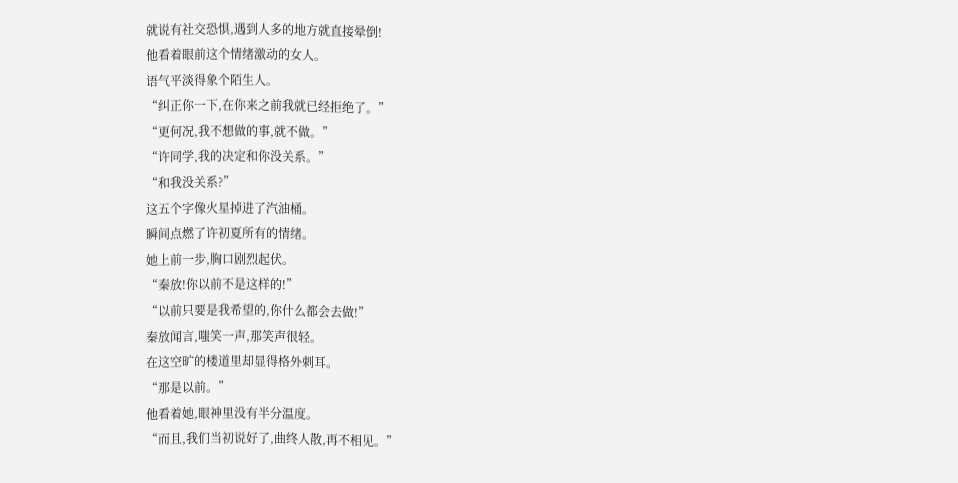就说有社交恐惧,遇到人多的地方就直接晕倒!
他看着眼前这个情绪激动的女人。
语气平淡得象个陌生人。
“纠正你一下,在你来之前我就已经拒绝了。”
“更何况,我不想做的事,就不做。”
“许同学,我的决定和你没关系。”
“和我没关系?”
这五个字像火星掉进了汽油桶。
瞬间点燃了许初夏所有的情绪。
她上前一步,胸口剧烈起伏。
“秦放!你以前不是这样的!”
“以前只要是我希望的,你什么都会去做!”
秦放闻言,嗤笑一声,那笑声很轻。
在这空旷的楼道里却显得格外刺耳。
“那是以前。”
他看着她,眼神里没有半分温度。
“而且,我们当初说好了,曲终人散,再不相见。”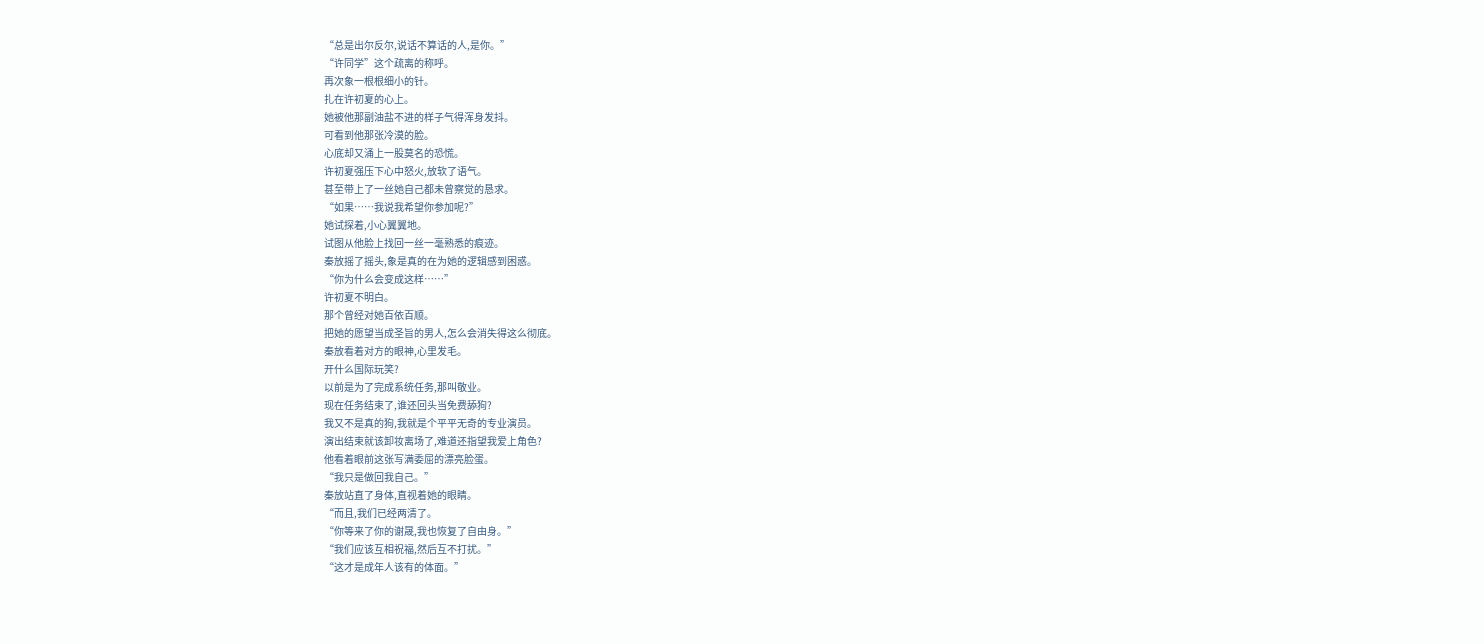“总是出尔反尔,说话不算话的人,是你。”
“许同学”这个疏离的称呼。
再次象一根根细小的针。
扎在许初夏的心上。
她被他那副油盐不进的样子气得浑身发抖。
可看到他那张冷漠的脸。
心底却又涌上一股莫名的恐慌。
许初夏强压下心中怒火,放软了语气。
甚至带上了一丝她自己都未曾察觉的恳求。
“如果……我说我希望你参加呢?”
她试探着,小心翼翼地。
试图从他脸上找回一丝一毫熟悉的痕迹。
秦放摇了摇头,象是真的在为她的逻辑感到困惑。
“你为什么会变成这样……”
许初夏不明白。
那个曾经对她百依百顺。
把她的愿望当成圣旨的男人,怎么会消失得这么彻底。
秦放看着对方的眼神,心里发毛。
开什么国际玩笑?
以前是为了完成系统任务,那叫敬业。
现在任务结束了,谁还回头当免费舔狗?
我又不是真的狗,我就是个平平无奇的专业演员。
演出结束就该卸妆离场了,难道还指望我爱上角色?
他看着眼前这张写满委屈的漂亮脸蛋。
“我只是做回我自己。”
秦放站直了身体,直视着她的眼睛。
“而且,我们已经两清了。
“你等来了你的谢晟,我也恢复了自由身。”
“我们应该互相祝福,然后互不打扰。”
“这才是成年人该有的体面。”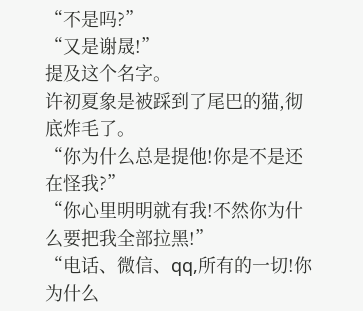“不是吗?”
“又是谢晟!”
提及这个名字。
许初夏象是被踩到了尾巴的猫,彻底炸毛了。
“你为什么总是提他!你是不是还在怪我?”
“你心里明明就有我!不然你为什么要把我全部拉黑!”
“电话、微信、qq,所有的一切!你为什么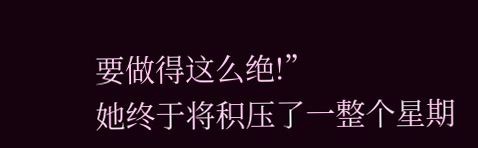要做得这么绝!”
她终于将积压了一整个星期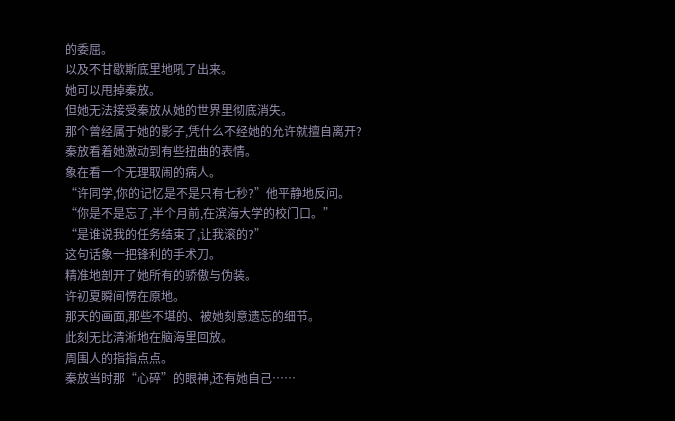的委屈。
以及不甘歇斯底里地吼了出来。
她可以甩掉秦放。
但她无法接受秦放从她的世界里彻底消失。
那个曾经属于她的影子,凭什么不经她的允许就擅自离开?
秦放看着她激动到有些扭曲的表情。
象在看一个无理取闹的病人。
“许同学,你的记忆是不是只有七秒?”他平静地反问。
“你是不是忘了,半个月前,在滨海大学的校门口。”
“是谁说我的任务结束了,让我滚的?”
这句话象一把锋利的手术刀。
精准地剖开了她所有的骄傲与伪装。
许初夏瞬间愣在原地。
那天的画面,那些不堪的、被她刻意遗忘的细节。
此刻无比清淅地在脑海里回放。
周围人的指指点点。
秦放当时那“心碎”的眼神,还有她自己……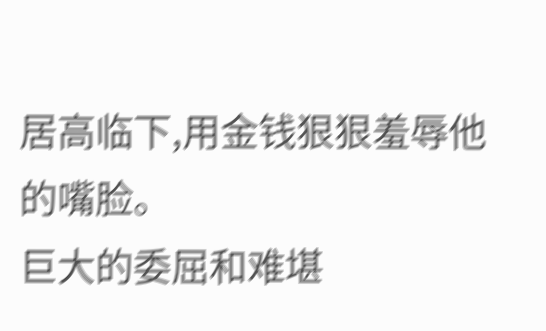居高临下,用金钱狠狠羞辱他的嘴脸。
巨大的委屈和难堪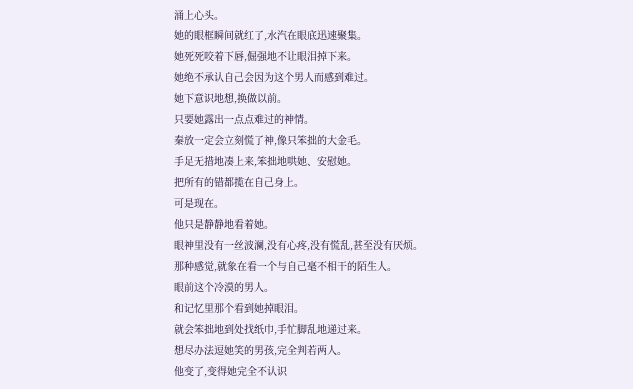涌上心头。
她的眼框瞬间就红了,水汽在眼底迅速聚集。
她死死咬着下唇,倔强地不让眼泪掉下来。
她绝不承认自己会因为这个男人而感到难过。
她下意识地想,换做以前。
只要她露出一点点难过的神情。
秦放一定会立刻慌了神,像只笨拙的大金毛。
手足无措地凑上来,笨拙地哄她、安慰她。
把所有的错都揽在自己身上。
可是现在。
他只是静静地看着她。
眼神里没有一丝波澜,没有心疼,没有慌乱,甚至没有厌烦。
那种感觉,就象在看一个与自己毫不相干的陌生人。
眼前这个冷漠的男人。
和记忆里那个看到她掉眼泪。
就会笨拙地到处找纸巾,手忙脚乱地递过来。
想尽办法逗她笑的男孩,完全判若两人。
他变了,变得她完全不认识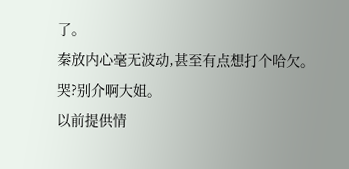了。
秦放内心毫无波动,甚至有点想打个哈欠。
哭?别介啊大姐。
以前提供情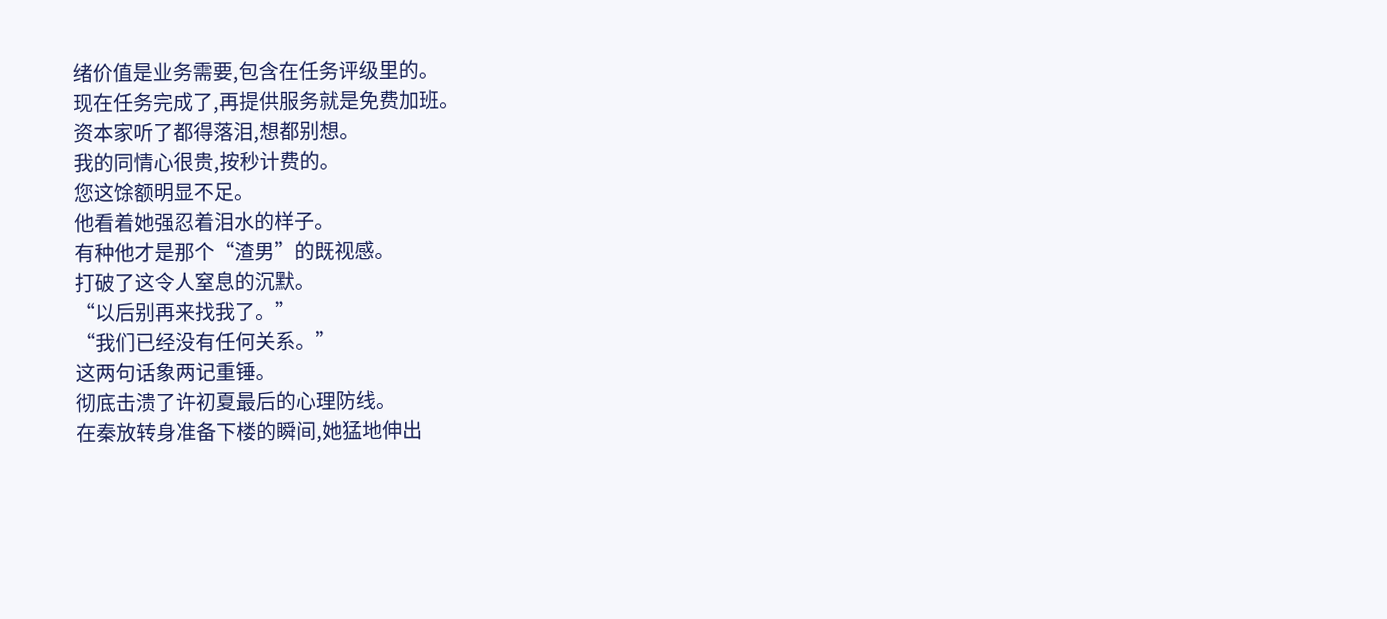绪价值是业务需要,包含在任务评级里的。
现在任务完成了,再提供服务就是免费加班。
资本家听了都得落泪,想都别想。
我的同情心很贵,按秒计费的。
您这馀额明显不足。
他看着她强忍着泪水的样子。
有种他才是那个“渣男”的既视感。
打破了这令人窒息的沉默。
“以后别再来找我了。”
“我们已经没有任何关系。”
这两句话象两记重锤。
彻底击溃了许初夏最后的心理防线。
在秦放转身准备下楼的瞬间,她猛地伸出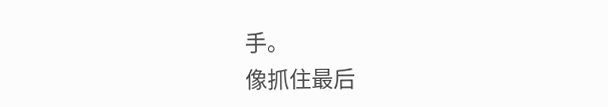手。
像抓住最后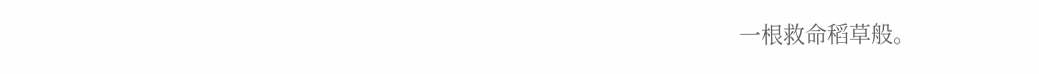一根救命稻草般。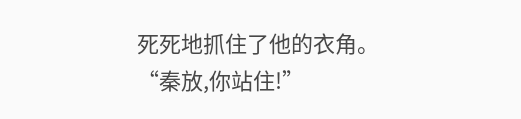死死地抓住了他的衣角。
“秦放,你站住!”